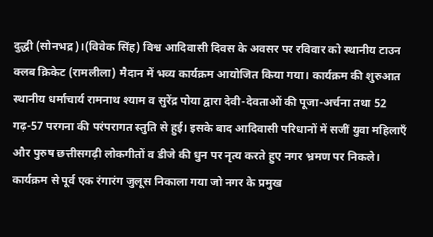दुद्धी (सोनभद्र)।(विवेक सिंह) विश्व आदिवासी दिवस के अवसर पर रविवार को स्थानीय टाउन क्लब क्रिकेट (रामलीला) मैदान में भव्य कार्यक्रम आयोजित किया गया। कार्यक्रम की शुरुआत स्थानीय धर्माचार्य रामनाथ श्याम व सुरेंद्र पोया द्वारा देवी-देवताओं की पूजा-अर्चना तथा 52 गढ़-57 परगना की परंपरागत स्तुति से हुई। इसके बाद आदिवासी परिधानों में सजीं युवा महिलाएँ और पुरुष छत्तीसगढ़ी लोकगीतों व डीजे की धुन पर नृत्य करते हुए नगर भ्रमण पर निकले।
कार्यक्रम से पूर्व एक रंगारंग जुलूस निकाला गया जो नगर के प्रमुख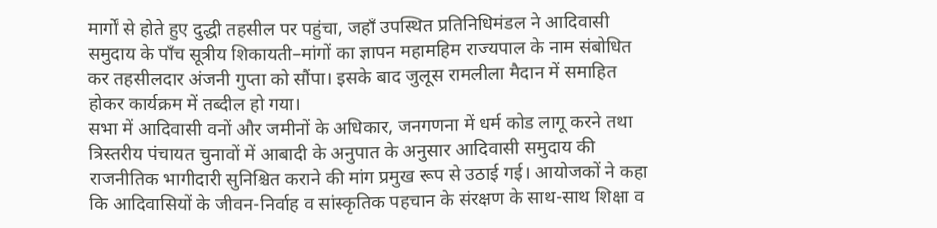मार्गों से होते हुए दुद्धी तहसील पर पहुंचा, जहाँ उपस्थित प्रतिनिधिमंडल ने आदिवासी समुदाय के पाँच सूत्रीय शिकायती–मांगों का ज्ञापन महामहिम राज्यपाल के नाम संबोधित कर तहसीलदार अंजनी गुप्ता को सौंपा। इसके बाद जुलूस रामलीला मैदान में समाहित होकर कार्यक्रम में तब्दील हो गया।
सभा में आदिवासी वनों और जमीनों के अधिकार, जनगणना में धर्म कोड लागू करने तथा त्रिस्तरीय पंचायत चुनावों में आबादी के अनुपात के अनुसार आदिवासी समुदाय की राजनीतिक भागीदारी सुनिश्चित कराने की मांग प्रमुख रूप से उठाई गई। आयोजकों ने कहा कि आदिवासियों के जीवन-निर्वाह व सांस्कृतिक पहचान के संरक्षण के साथ-साथ शिक्षा व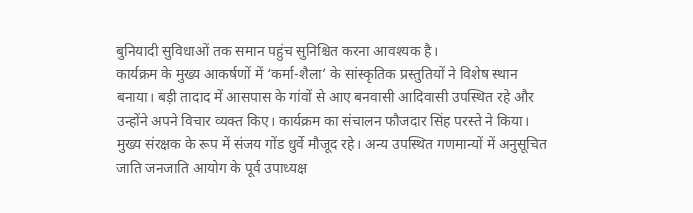बुनियादी सुविधाओं तक समान पहुंच सुनिश्चित करना आवश्यक है।
कार्यक्रम के मुख्य आकर्षणों में ‘कर्मा-शैला’ के सांस्कृतिक प्रस्तुतियों ने विशेष स्थान बनाया। बड़ी तादाद में आसपास के गांवों से आए बनवासी आदिवासी उपस्थित रहे और उन्होंने अपने विचार व्यक्त किए। कार्यक्रम का संचालन फौजदार सिंह परस्ते ने किया।
मुख्य संरक्षक के रूप में संजय गोंड धुर्वे मौजूद रहे। अन्य उपस्थित गणमान्यों में अनुसूचित जाति जनजाति आयोग के पूर्व उपाध्यक्ष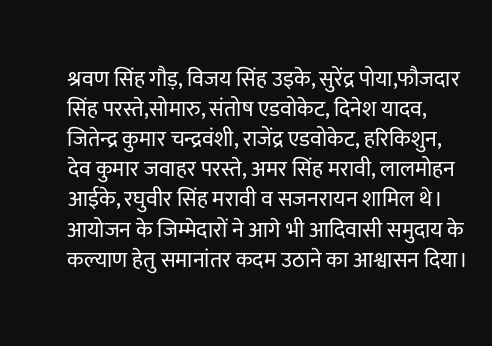श्रवण सिंह गौड़, विजय सिंह उइके, सुरेंद्र पोया,फौजदार सिंह परस्ते,सोमारु, संतोष एडवोकेट, दिनेश यादव, जितेन्द्र कुमार चन्द्रवंशी, राजेंद्र एडवोकेट, हरिकिशुन, देव कुमार जवाहर परस्ते, अमर सिंह मरावी, लालमोहन आईके, रघुवीर सिंह मरावी व सजनरायन शामिल थे। आयोजन के जिम्मेदारों ने आगे भी आदिवासी समुदाय के कल्याण हेतु समानांतर कदम उठाने का आश्वासन दिया।